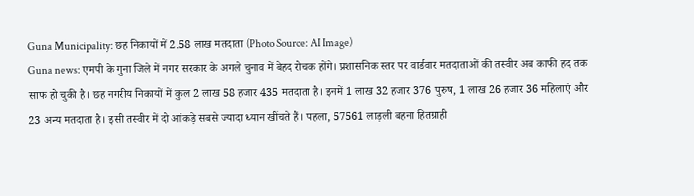Guna Municipality: छह निकायों में 2.58 लाख मतदाता (Photo Source: AI Image)
Guna news: एमपी के गुना जिले में नगर सरकार के अगले चुनाव में बेहद रोचक होंगे। प्रशासनिक स्तर पर वार्डवार मतदाताओं की तस्वीर अब काफी हद तक साफ हो चुकी है। छह नगरीय निकायों में कुल 2 लाख 58 हजार 435 मतदाता है। इनमें 1 लाख 32 हजार 376 पुरुष, 1 लाख 26 हजार 36 महिलाएं और 23 अन्य मतदाता है। इसी तस्वीर में दो आंकड़े सबसे ज्यादा ध्यान खींचते हैं। पहला, 57561 लाड़ली बहना हितग्राही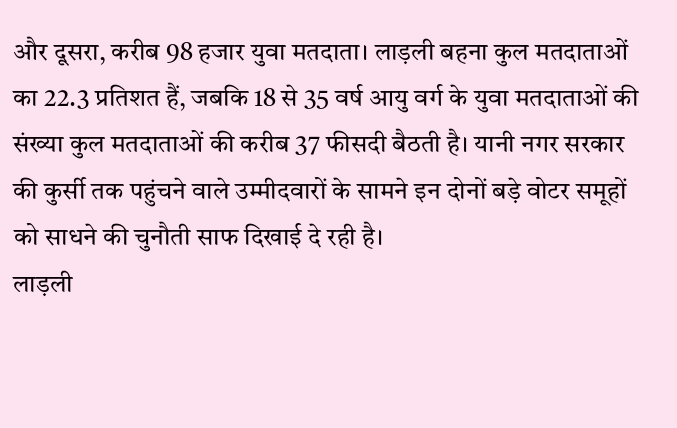और दूसरा, करीब 98 हजार युवा मतदाता। लाड़ली बहना कुल मतदाताओं का 22.3 प्रतिशत हैं, जबकि 18 से 35 वर्ष आयु वर्ग के युवा मतदाताओं की संख्या कुल मतदाताओं की करीब 37 फीसदी बैठती है। यानी नगर सरकार की कुर्सी तक पहुंचने वाले उम्मीदवारों के सामने इन दोनों बड़े वोटर समूहों को साधने की चुनौती साफ दिखाई दे रही है।
लाड़ली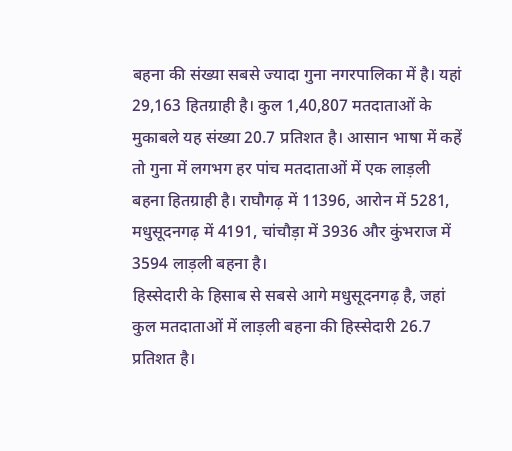बहना की संख्या सबसे ज्यादा गुना नगरपालिका में है। यहां 29,163 हितग्राही है। कुल 1,40,807 मतदाताओं के मुकाबले यह संख्या 20.7 प्रतिशत है। आसान भाषा में कहें तो गुना में लगभग हर पांच मतदाताओं में एक लाड़ली बहना हितग्राही है। राघौगढ़ में 11396, आरोन में 5281, मधुसूदनगढ़ में 4191, चांचौड़ा में 3936 और कुंभराज में 3594 लाड़ली बहना है।
हिस्सेदारी के हिसाब से सबसे आगे मधुसूदनगढ़ है, जहां कुल मतदाताओं में लाड़ली बहना की हिस्सेदारी 26.7 प्रतिशत है।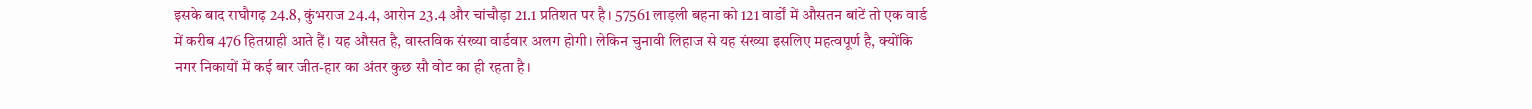इसके बाद राघौगढ़ 24.8, कुंभराज 24.4, आरोन 23.4 और चांचौड़ा 21.1 प्रतिशत पर है। 57561 लाड़ली बहना को 121 वार्डों में औसतन बांटें तो एक वार्ड में करीब 476 हितग्राही आते हैं। यह औसत है, वास्तविक संख्या वार्डवार अलग होगी। लेकिन चुनावी लिहाज से यह संख्या इसलिए महत्वपूर्ण है, क्योंकि नगर निकायों में कई बार जीत-हार का अंतर कुछ सौ वोट का ही रहता है।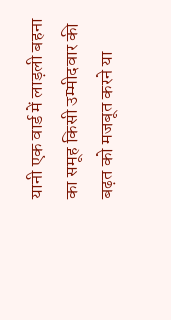यानी एक वार्ड में लाड़ली बहना का समूह किसी उम्मीदवार की बढ़त को मजबूत करने या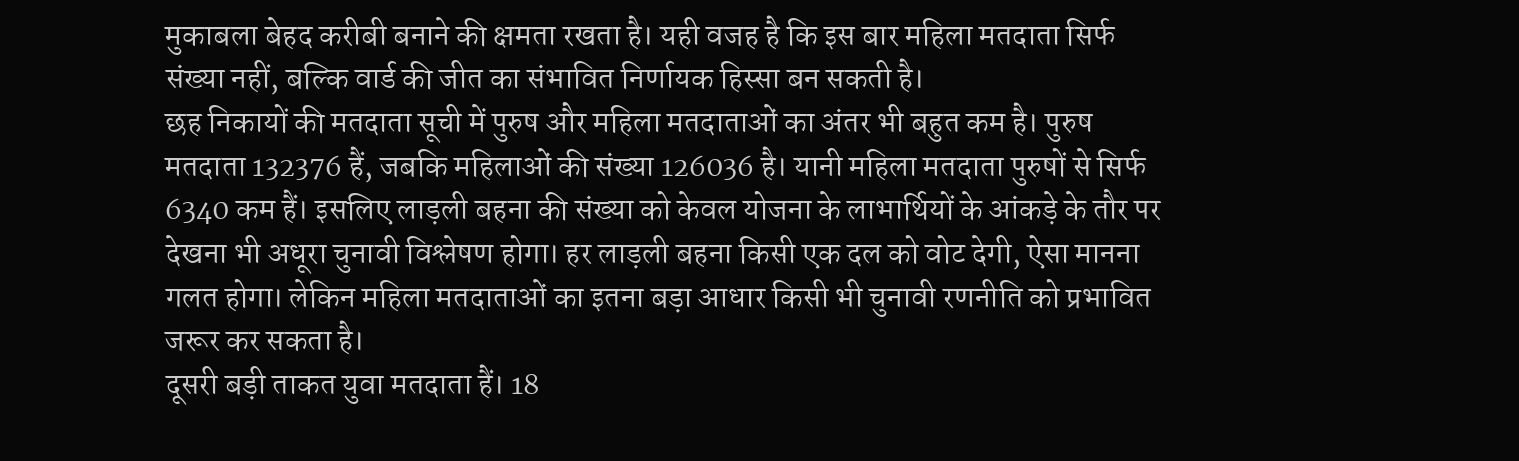मुकाबला बेहद करीबी बनाने की क्षमता रखता है। यही वजह है कि इस बार महिला मतदाता सिर्फ संख्या नहीं, बल्कि वार्ड की जीत का संभावित निर्णायक हिस्सा बन सकती है।
छह निकायों की मतदाता सूची में पुरुष और महिला मतदाताओं का अंतर भी बहुत कम है। पुरुष मतदाता 132376 हैं, जबकि महिलाओं की संख्या 126036 है। यानी महिला मतदाता पुरुषों से सिर्फ 6340 कम हैं। इसलिए लाड़ली बहना की संख्या को केवल योजना के लाभार्थियों के आंकड़े के तौर पर देखना भी अधूरा चुनावी विश्लेषण होगा। हर लाड़ली बहना किसी एक दल को वोट देगी, ऐसा मानना गलत होगा। लेकिन महिला मतदाताओं का इतना बड़ा आधार किसी भी चुनावी रणनीति को प्रभावित जरूर कर सकता है।
दूसरी बड़ी ताकत युवा मतदाता हैं। 18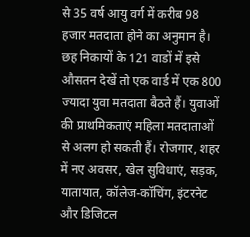से 35 वर्ष आयु वर्ग में करीब 98 हजार मतदाता होने का अनुमान है। छह निकायों के 121 वाडों में इसे औसतन देखें तो एक वार्ड में एक 800 ज्यादा युवा मतदाता बैठते हैं। युवाओं की प्राथमिकताएं महिला मतदाताओं से अलग हो सकती हैं। रोजगार, शहर में नए अवसर, खेल सुविधाएं, सड़क, यातायात, कॉलेज-कॉचिंग, इंटरनेट और डिजिटल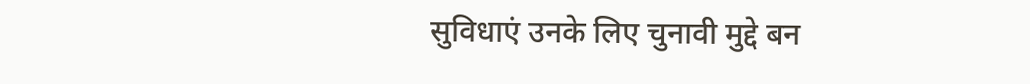सुविधाएं उनके लिए चुनावी मुद्दे बन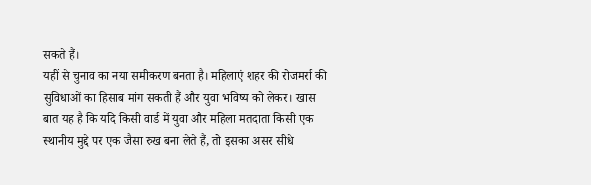सकते हैं।
यहीं से चुनाव का नया समीकरण बनता है। महिलाएं शहर की रोजमर्रा की सुविधाओं का हिसाब मांग सकती हैं और युवा भविष्य को लेकर। खास बात यह है कि यदि किसी वार्ड में युवा और महिला मतदाता किसी एक स्थानीय मुद्दे पर एक जैसा रुख बना लेते हैं, तो इसका असर सीधे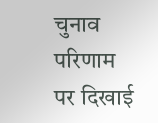चुनाव परिणाम पर दिखाई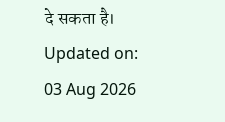दे सकता है।
Updated on:
03 Aug 2026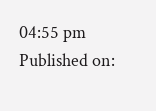04:55 pm
Published on: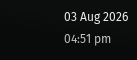03 Aug 2026 04:51 pm